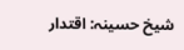شیخ حسینہ: اقتدار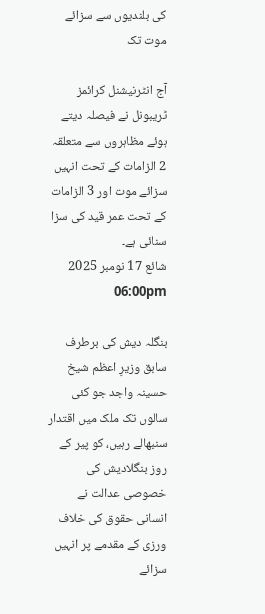کی بلندیوں سے سزائے موت تک

آج انٹرنیشنل کرائمز ٹریبونل نے فیصلہ دیتے ہوئے مظاہروں سے متعلقہ 2 الزامات کے تحت انہیں سزائے موت اور 3 الزامات کے تحت عمر قید کی سزا سنائی ہے۔
شائع 17 نومبر 2025 06:00pm

بنگلہ دیش کی برطرف سابق وزیرِ اعظم شیخ حسینہ واجد جو کئی سالوں تک ملک میں اقتدار سنبھالے رہیں، کو پیر کے روز بنگلادیش کی خصوصی عدالت نے انسانی حقوق کی خلاف ورزی کے مقدمے پر انہیں سزائے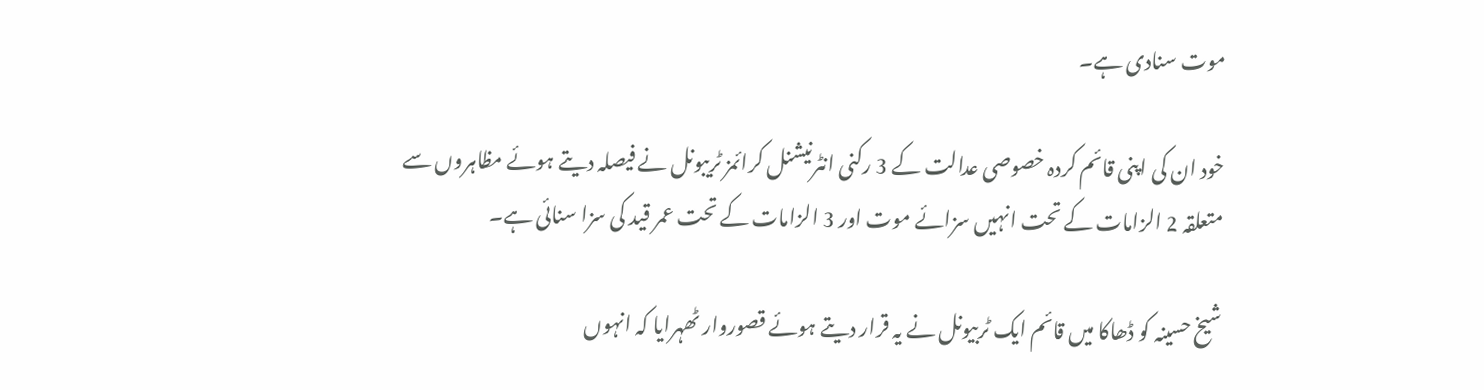موت سنادی ہے۔

خود ان کی اپنی قائم کردہ خصوصی عدالت کے 3 رکنی انٹرنیشنل کرائمز ٹریبونل نے فیصلہ دیتے ہوئے مظاہروں سے متعلقہ 2 الزامات کے تحت انہیں سزائے موت اور 3 الزامات کے تحت عمر قید کی سزا سنائی ہے۔

شیخ حسینہ کو ڈھاکا میں قائم ایک ٹربیونل نے یہ قرار دیتے ہوئے قصوروار ٹھہرایا کہ انہوں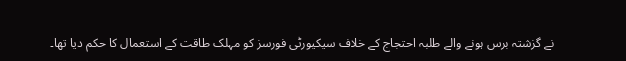نے گزشتہ برس ہونے والے طلبہ احتجاج کے خلاف سیکیورٹی فورسز کو مہلک طاقت کے استعمال کا حکم دیا تھا۔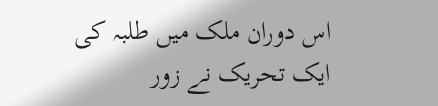اس دوران ملک میں طلبہ کی ایک تحریک نے زور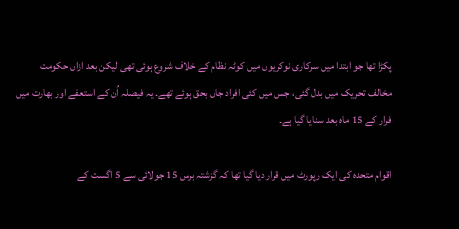پکڑا تھا جو ابتدا میں سرکاری نوکریوں میں کوٹہ نظام کے خلاف شروع ہوئی تھی لیکن بعد ازاں حکومت مخالف تحریک میں بدل گئی، جس میں کئی افراد جاں بحق ہوئے تھے۔ یہ فیصلہ اُن کے استعفے اور بھارت میں فرار کے 15 ماہ بعد سنایا گیا ہے۔

اقوام متحدہ کی ایک رپورٹ میں قرار دیا گیا تھا کہ گزشتہ برس 15 جولائی سے 5 اگست کے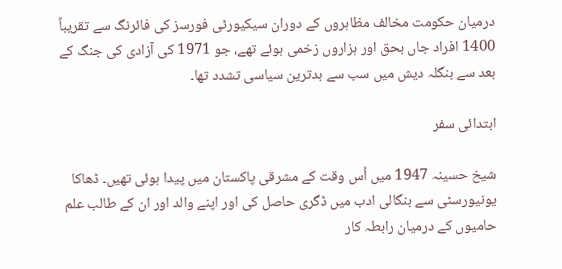درمیان حکومت مخالف مظاہروں کے دوران سیکیورٹی فورسز کی فائرنگ سے تقریباً 1400 افراد جاں بحق اور ہزاروں زخمی ہوئے تھے، جو 1971 کی آزادی کی جنگ کے بعد سے بنگلہ دیش میں سب سے بدترین سیاسی تشدد تھا۔

ابتدائی سفر

شیخ حسینہ 1947 میں اُس وقت کے مشرقی پاکستان میں پیدا ہوئی تھیں۔ ڈھاکا یونیورسٹی سے بنگالی ادب میں ڈگری حاصل کی اور اپنے والد اور ان کے طالب علم حامیوں کے درمیان رابطہ کار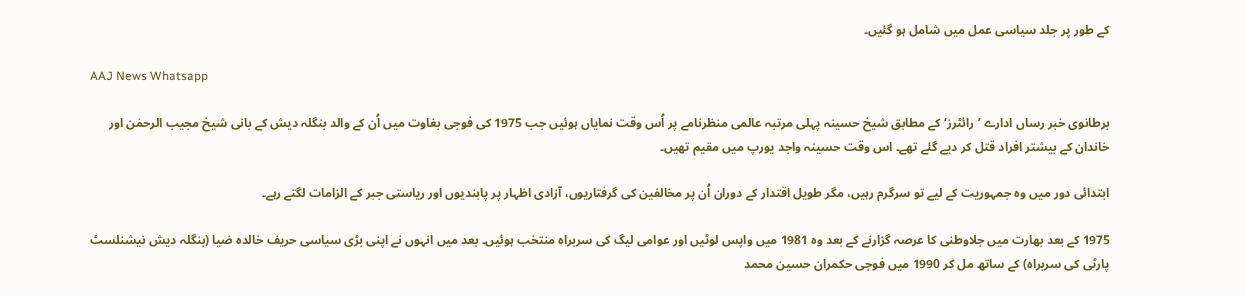کے طور پر جلد سیاسی عمل میں شامل ہو گئیں۔

AAJ News Whatsapp

برطانوی خبر رساں ادارے ’رائٹرز‘ کے مطابق شیخ حسینہ پہلی مرتبہ عالمی منظرنامے پر اُس وقت نمایاں ہوئیں جب 1975 کی فوجی بغاوت میں اُن کے والد بنگلہ دیش کے بانی شیخ مجیب الرحمٰن اور خاندان کے بیشتر افراد قتل کر دیے گئے تھے۔ اس وقت حسینہ واجد یورپ میں مقیم تھیں۔

ابتدائی دور میں وہ جمہوریت کے لیے تو سرگرم رہیں، مگر طویل اقتدار کے دوران اُن پر مخالفین کی گرفتاریوں، آزادی اظہار پر پابندیوں اور ریاستی جبر کے الزامات لگتے رہے۔

1975 کے بعد بھارت میں جلاوطنی کا عرصہ گزارنے کے بعد وہ 1981 میں واپس لوٹیں اور عوامی لیگ کی سربراہ منتخب ہوئیں۔ بعد میں انہوں نے اپنی بڑی سیاسی حریف خالدہ ضیا (بنگلہ دیش نیشنلسٹ پارٹی کی سربراہ) کے ساتھ مل کر 1990 میں فوجی حکمران حسین محمد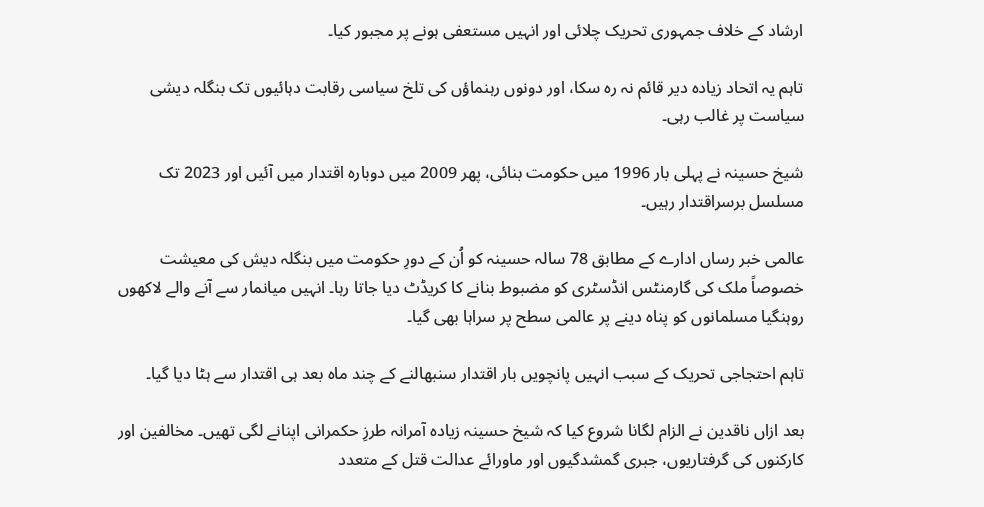ارشاد کے خلاف جمہوری تحریک چلائی اور انہیں مستعفی ہونے پر مجبور کیا۔

تاہم یہ اتحاد زیادہ دیر قائم نہ رہ سکا، اور دونوں رہنماؤں کی تلخ سیاسی رقابت دہائیوں تک بنگلہ دیشی سیاست پر غالب رہی۔

شیخ حسینہ نے پہلی بار 1996 میں حکومت بنائی، پھر 2009 میں دوبارہ اقتدار میں آئیں اور 2023 تک مسلسل برسراقتدار رہیں۔

عالمی خبر رساں ادارے کے مطابق 78 سالہ حسینہ کو اُن کے دورِ حکومت میں بنگلہ دیش کی معیشت خصوصاً ملک کی گارمنٹس انڈسٹری کو مضبوط بنانے کا کریڈٹ دیا جاتا رہا۔ انہیں میانمار سے آنے والے لاکھوں روہنگیا مسلمانوں کو پناہ دینے پر عالمی سطح پر سراہا بھی گیا۔

تاہم احتجاجی تحریک کے سبب انہیں پانچویں بار اقتدار سنبھالنے کے چند ماہ بعد ہی اقتدار سے ہٹا دیا گیا۔

بعد ازاں ناقدین نے الزام لگانا شروع کیا کہ شیخ حسینہ زیادہ آمرانہ طرزِ حکمرانی اپنانے لگی تھیں۔ مخالفین اور کارکنوں کی گرفتاریوں، جبری گمشدگیوں اور ماورائے عدالت قتل کے متعدد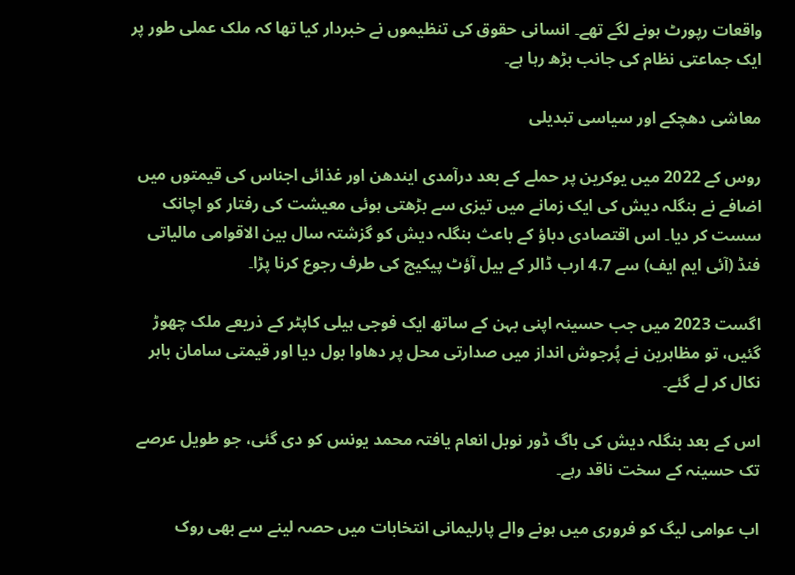واقعات رپورٹ ہونے لگے تھے۔ انسانی حقوق کی تنظیموں نے خبردار کیا تھا کہ ملک عملی طور پر ایک جماعتی نظام کی جانب بڑھ رہا ہے۔

معاشی دھچکے اور سیاسی تبدیلی

روس کے 2022 میں یوکرین پر حملے کے بعد درآمدی ایندھن اور غذائی اجناس کی قیمتوں میں اضافے نے بنگلہ دیش کی ایک زمانے میں تیزی سے بڑھتی ہوئی معیشت کی رفتار کو اچانک سست کر دیا۔ اس اقتصادی دباؤ کے باعث بنگلہ دیش کو گزشتہ سال بین الاقوامی مالیاتی فنڈ (آئی ایم ایف) سے 4.7 ارب ڈالر کے بیل آؤٹ پیکیج کی طرف رجوع کرنا پڑا۔

اگست 2023 میں جب حسینہ اپنی بہن کے ساتھ ایک فوجی ہیلی کاپٹر کے ذریعے ملک چھوڑ گئیں، تو مظاہرین نے پُرجوش انداز میں صدارتی محل پر دھاوا بول دیا اور قیمتی سامان باہر نکال کر لے گئے۔

اس کے بعد بنگلہ دیش کی باگ ڈور نوبل انعام یافتہ محمد یونس کو دی گئی، جو طویل عرصے تک حسینہ کے سخت ناقد رہے۔

اب عوامی لیگ کو فروری میں ہونے والے پارلیمانی انتخابات میں حصہ لینے سے بھی روک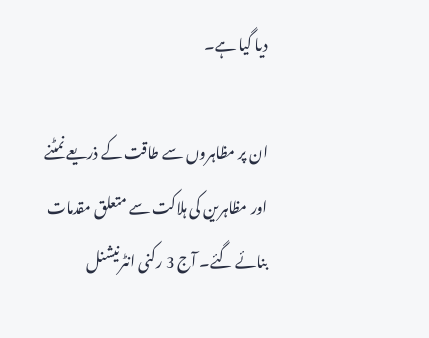دیا گیا ہے۔

ان پر مظاہروں سے طاقت کے ذریعے نمٹنے اور مظاہرین کی ہلاکت سے متعلق مقدمات بنائے گئے۔ آج 3 رکنی انٹرنیشنل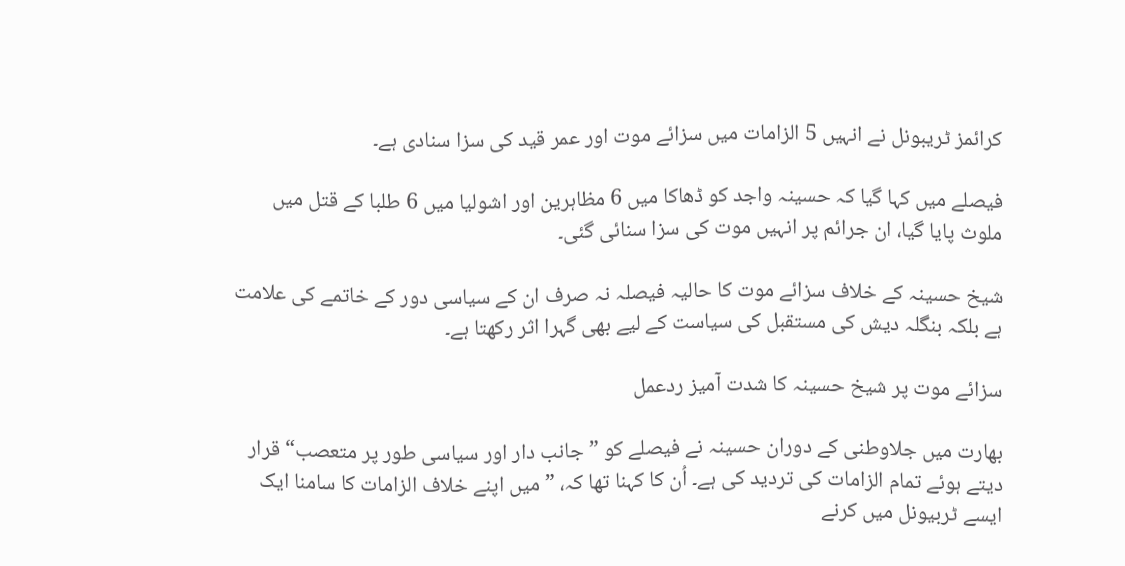کرائمز ٹریبونل نے انہیں 5 الزامات میں سزائے موت اور عمر قید کی سزا سنادی ہے۔

فیصلے میں کہا گیا کہ حسینہ واجد کو ڈھاکا میں 6 مظاہرین اور اشولیا میں 6 طلبا کے قتل میں ملوث پایا گیا، ان جرائم پر انہیں موت کی سزا سنائی گئی۔

شیخ حسینہ کے خلاف سزائے موت کا حالیہ فیصلہ نہ صرف ان کے سیاسی دور کے خاتمے کی علامت ہے بلکہ بنگلہ دیش کی مستقبل کی سیاست کے لیے بھی گہرا اثر رکھتا ہے۔

سزائے موت پر شیخ حسینہ کا شدت آمیز ردعمل

بھارت میں جلاوطنی کے دوران حسینہ نے فیصلے کو ”جانب دار اور سیاسی طور پر متعصب“ قرار دیتے ہوئے تمام الزامات کی تردید کی ہے۔ اُن کا کہنا تھا کہ، ”میں اپنے خلاف الزامات کا سامنا ایک ایسے ٹربیونل میں کرنے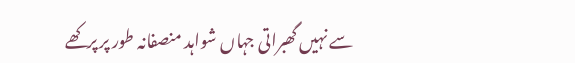سے نہیں گھبراتی جہاں شواہد منصفانہ طور پر پرکھے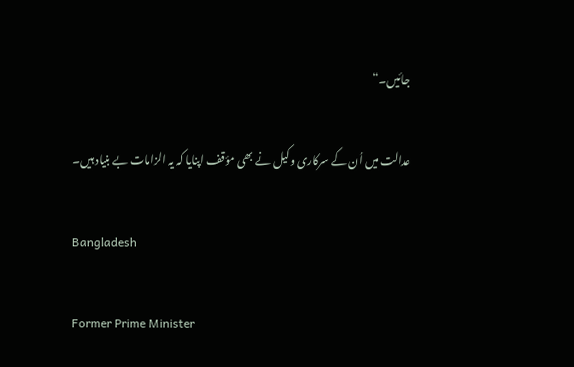جائیں۔“

عدالت میں اُن کے سرکاری وکیل نے بھی مؤقف اپنایا کہ یہ الزامات بے بنیاد ہیں۔

Bangladesh

Former Prime Minister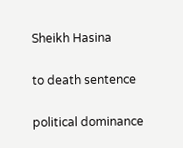Sheikh Hasina

to death sentence

political dominance